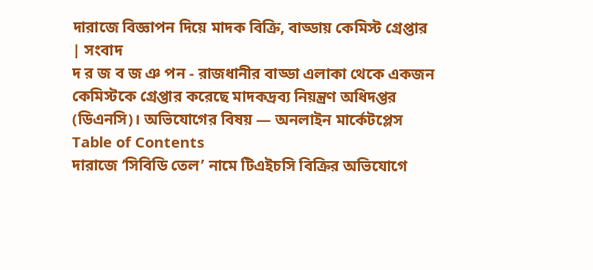দারাজে বিজ্ঞাপন দিয়ে মাদক বিক্রি, বাড্ডায় কেমিস্ট গ্রেপ্তার | সংবাদ
দ র জ ব জ ঞ পন - রাজধানীর বাড্ডা এলাকা থেকে একজন কেমিস্টকে গ্রেপ্তার করেছে মাদকদ্রব্য নিয়ন্ত্রণ অধিদপ্তর (ডিএনসি)। অভিযোগের বিষয় — অনলাইন মার্কেটপ্লেস
Table of Contents
দারাজে ‘সিবিডি তেল’ নামে টিএইচসি বিক্রির অভিযোগে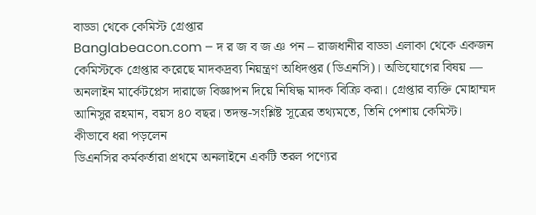বাড্ডা থেকে কেমিস্ট গ্রেপ্তার
Banglabeacon.com – দ র জ ব জ ঞ পন – রাজধানীর বাড্ডা এলাকা থেকে একজন কেমিস্টকে গ্রেপ্তার করেছে মাদকদ্রব্য নিয়ন্ত্রণ অধিদপ্তর (ডিএনসি)। অভিযোগের বিষয় — অনলাইন মার্কেটপ্লেস দারাজে বিজ্ঞাপন দিয়ে নিষিদ্ধ মাদক বিক্রি করা। গ্রেপ্তার ব্যক্তি মোহাম্মদ আনিসুর রহমান, বয়স ৪০ বছর। তদন্ত-সংশ্লিষ্ট সূত্রের তথ্যমতে, তিনি পেশায় কেমিস্ট।
কীভাবে ধরা পড়লেন
ডিএনসির কর্মকর্তারা প্রথমে অনলাইনে একটি তরল পণ্যের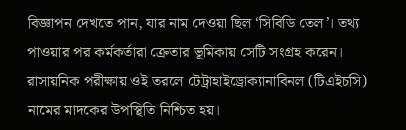বিজ্ঞাপন দেখতে পান, যার নাম দেওয়া ছিল ‘সিবিডি তেল’। তথ্য পাওয়ার পর কর্মকর্তারা ক্রেতার ভূমিকায় সেটি সংগ্রহ করেন। রাসায়নিক পরীক্ষায় ওই তরলে টেট্রাহাইড্রোক্যানাবিনল (টিএইচসি) নামের মাদকের উপস্থিতি নিশ্চিত হয়।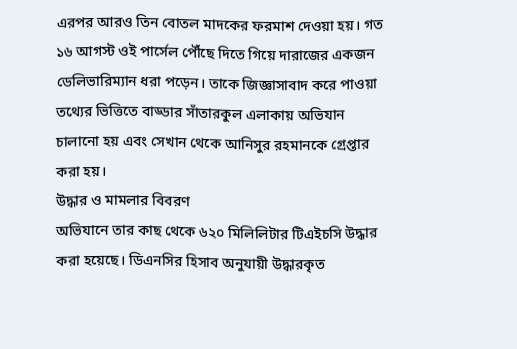এরপর আরও তিন বোতল মাদকের ফরমাশ দেওয়া হয়। গত ১৬ আগস্ট ওই পার্সেল পৌঁছে দিতে গিয়ে দারাজের একজন ডেলিভারিম্যান ধরা পড়েন। তাকে জিজ্ঞাসাবাদ করে পাওয়া তথ্যের ভিত্তিতে বাড্ডার সাঁতারকুল এলাকায় অভিযান চালানো হয় এবং সেখান থেকে আনিসুর রহমানকে গ্রেপ্তার করা হয়।
উদ্ধার ও মামলার বিবরণ
অভিযানে তার কাছ থেকে ৬২০ মিলিলিটার টিএইচসি উদ্ধার করা হয়েছে। ডিএনসির হিসাব অনুযায়ী উদ্ধারকৃত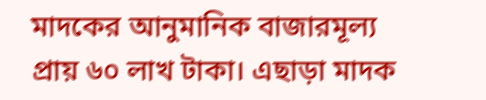মাদকের আনুমানিক বাজারমূল্য প্রায় ৬০ লাখ টাকা। এছাড়া মাদক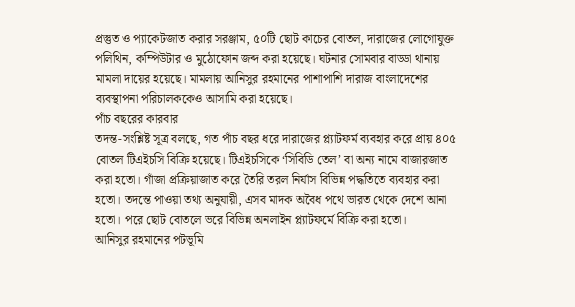প্রস্তুত ও প্যাকেটজাত করার সরঞ্জাম, ৫০টি ছোট কাচের বোতল, দারাজের লোগোযুক্ত পলিথিন, কম্পিউটার ও মুঠোফোন জব্দ করা হয়েছে। ঘটনার সোমবার বাড্ডা থানায় মামলা দায়ের হয়েছে। মামলায় আনিসুর রহমানের পাশাপাশি দারাজ বাংলাদেশের ব্যবস্থাপনা পরিচালককেও আসামি করা হয়েছে।
পাঁচ বছরের কারবার
তদন্ত-সংশ্লিষ্ট সূত্র বলছে, গত পাঁচ বছর ধরে দারাজের প্ল্যাটফর্ম ব্যবহার করে প্রায় ৪০৫ বোতল টিএইচসি বিক্রি হয়েছে। টিএইচসিকে ‘সিবিডি তেল’ বা অন্য নামে বাজারজাত করা হতো। গাঁজা প্রক্রিয়াজাত করে তৈরি তরল নির্যাস বিভিন্ন পদ্ধতিতে ব্যবহার করা হতো। তদন্তে পাওয়া তথ্য অনুযায়ী, এসব মাদক অবৈধ পথে ভারত থেকে দেশে আনা হতো। পরে ছোট বোতলে ভরে বিভিন্ন অনলাইন প্ল্যাটফর্মে বিক্রি করা হতো।
আনিসুর রহমানের পটভূমি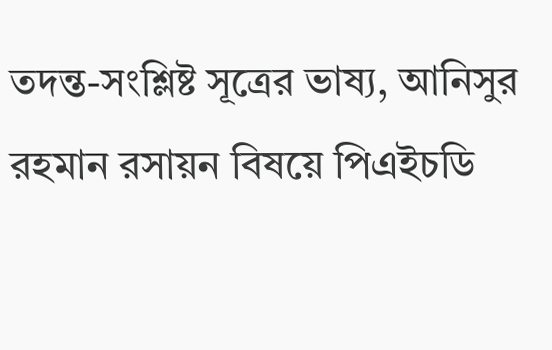তদন্ত-সংশ্লিষ্ট সূত্রের ভাষ্য, আনিসুর রহমান রসায়ন বিষয়ে পিএইচডি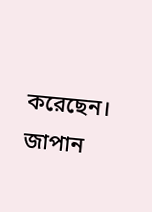করেছেন। জাপান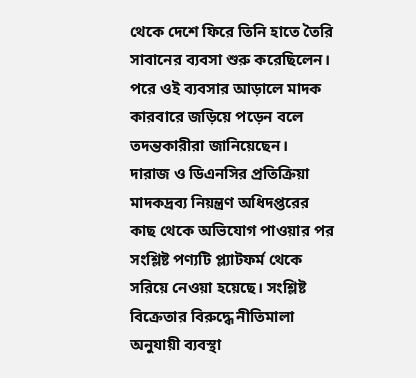থেকে দেশে ফিরে তিনি হাতে তৈরি সাবানের ব্যবসা শুরু করেছিলেন। পরে ওই ব্যবসার আড়ালে মাদক কারবারে জড়িয়ে পড়েন বলে তদন্তকারীরা জানিয়েছেন।
দারাজ ও ডিএনসির প্রতিক্রিয়া
মাদকদ্রব্য নিয়ন্ত্রণ অধিদপ্তরের কাছ থেকে অভিযোগ পাওয়ার পর সংশ্লিষ্ট পণ্যটি প্ল্যাটফর্ম থেকে সরিয়ে নেওয়া হয়েছে। সংশ্লিষ্ট বিক্রেতার বিরুদ্ধে নীতিমালা অনুযায়ী ব্যবস্থা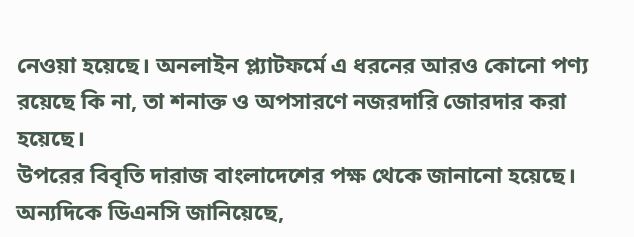নেওয়া হয়েছে। অনলাইন প্ল্যাটফর্মে এ ধরনের আরও কোনো পণ্য রয়েছে কি না, তা শনাক্ত ও অপসারণে নজরদারি জোরদার করা হয়েছে।
উপরের বিবৃতি দারাজ বাংলাদেশের পক্ষ থেকে জানানো হয়েছে। অন্যদিকে ডিএনসি জানিয়েছে,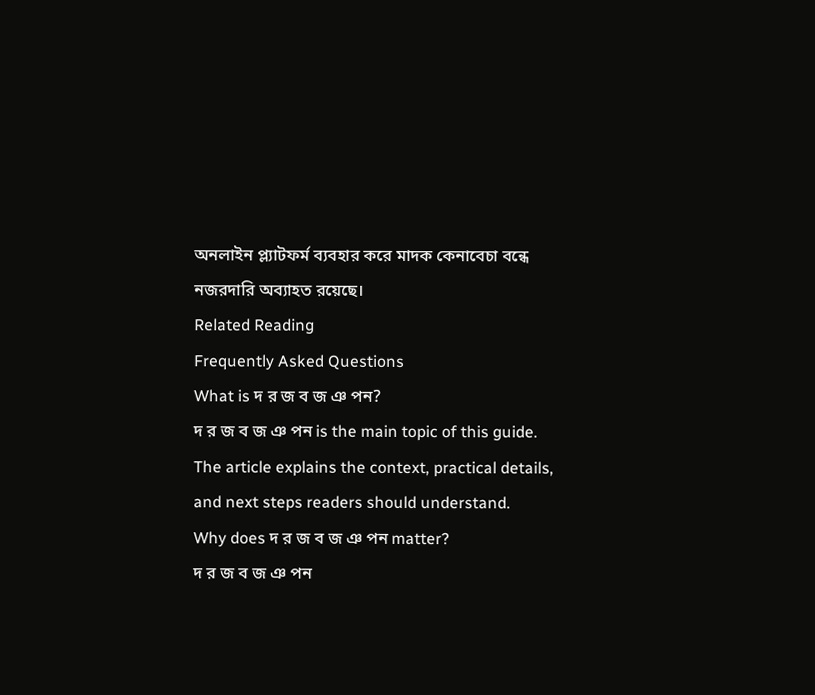অনলাইন প্ল্যাটফর্ম ব্যবহার করে মাদক কেনাবেচা বন্ধে নজরদারি অব্যাহত রয়েছে।
Related Reading
Frequently Asked Questions
What is দ র জ ব জ ঞ পন?
দ র জ ব জ ঞ পন is the main topic of this guide. The article explains the context, practical details, and next steps readers should understand.
Why does দ র জ ব জ ঞ পন matter?
দ র জ ব জ ঞ পন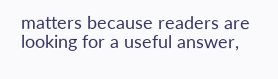matters because readers are looking for a useful answer,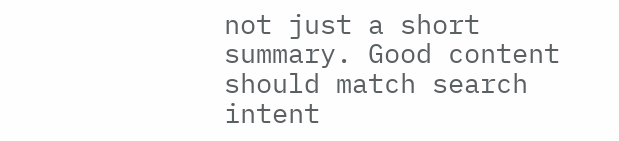not just a short summary. Good content should match search intent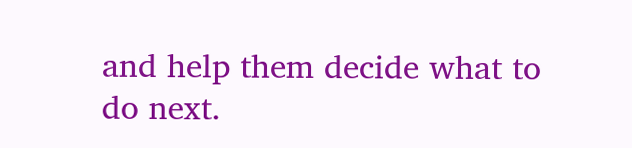and help them decide what to do next.